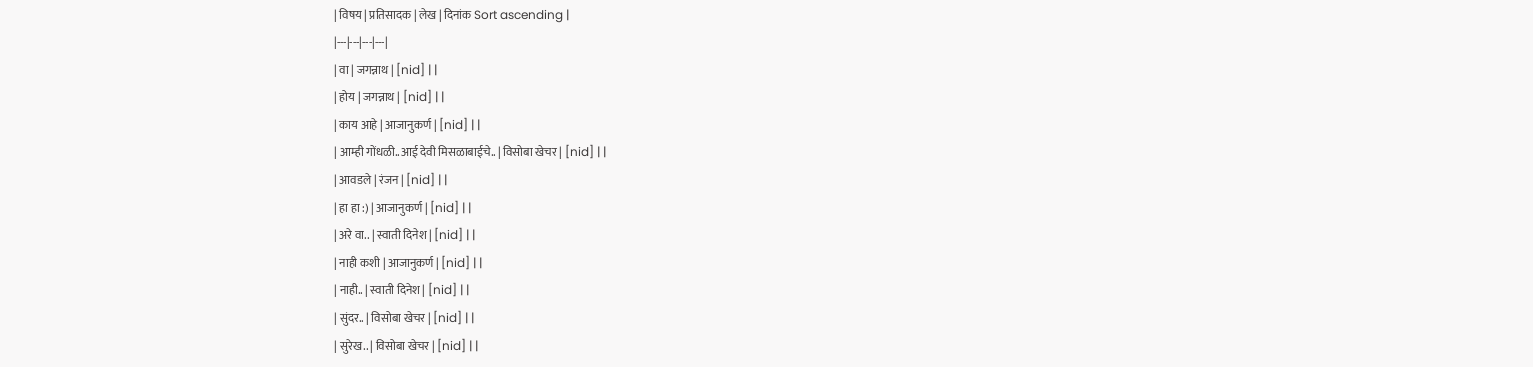| विषय | प्रतिसादक | लेख | दिनांक Sort ascending |
|---|---|---|---|
| वा | जगन्नाथ | [nid] | |
| होय | जगन्नाथ | [nid] | |
| काय आहे | आजानुकर्ण | [nid] | |
| आम्ही गोंधळी..आई देवी मिसळाबाईचे.. | विसोबा खेचर | [nid] | |
| आवडले | रंजन | [nid] | |
| हा हा :) | आजानुकर्ण | [nid] | |
| अरे वा.. | स्वाती दिनेश | [nid] | |
| नाही कशी | आजानुकर्ण | [nid] | |
| नाही.. | स्वाती दिनेश | [nid] | |
| सुंदर.. | विसोबा खेचर | [nid] | |
| सुरेख.. | विसोबा खेचर | [nid] | |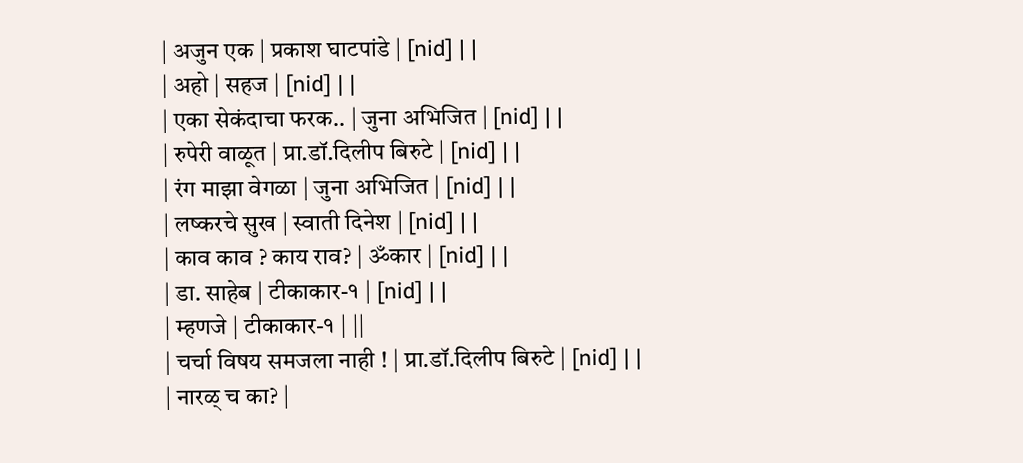| अजुन एक | प्रकाश घाटपांडे | [nid] | |
| अहो | सहज | [nid] | |
| एका सेकंदाचा फरक.. | जुना अभिजित | [nid] | |
| रुपेरी वाळूत | प्रा.डॉ.दिलीप बिरुटे | [nid] | |
| रंग माझा वेगळा | जुना अभिजित | [nid] | |
| लष्करचे सुख | स्वाती दिनेश | [nid] | |
| काव काव ? काय राव? | ॐकार | [nid] | |
| डा. साहेब | टीकाकार-१ | [nid] | |
| म्हणजे | टीकाकार-१ | ||
| चर्चा विषय समजला नाही ! | प्रा.डॉ.दिलीप बिरुटे | [nid] | |
| नारळ् च का? |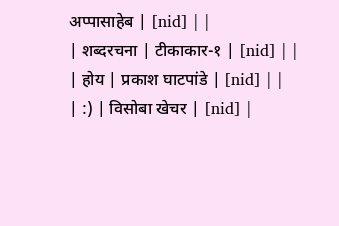अप्पासाहेब | [nid] | |
| शब्दरचना | टीकाकार-१ | [nid] | |
| होय | प्रकाश घाटपांडे | [nid] | |
| :) | विसोबा खेचर | [nid] |